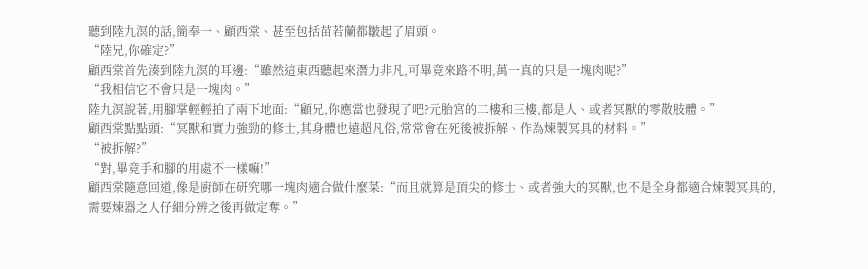聽到陸九溟的話,簡奉一、顧西棠、甚至包括苗若蘭都皺起了眉頭。
“陸兄,你確定?”
顧西棠首先湊到陸九溟的耳邊:“雖然這東西聽起來潛力非凡,可畢竟來路不明,萬一真的只是一塊肉呢?”
“我相信它不會只是一塊肉。”
陸九溟說著,用腳掌輕輕拍了兩下地面:“顧兄,你應當也發現了吧?元胎宮的二樓和三樓,都是人、或者冥獸的零散肢體。”
顧西棠點點頭:“冥獸和實力強勁的修士,其身體也遠超凡俗,常常會在死後被拆解、作為煉製冥具的材料。”
“被拆解?”
“對,畢竟手和腳的用處不一樣嘛!”
顧西棠隨意回道,像是廚師在研究哪一塊肉適合做什麼菜:“而且就算是頂尖的修士、或者強大的冥獸,也不是全身都適合煉製冥具的,需要煉器之人仔細分辨之後再做定奪。”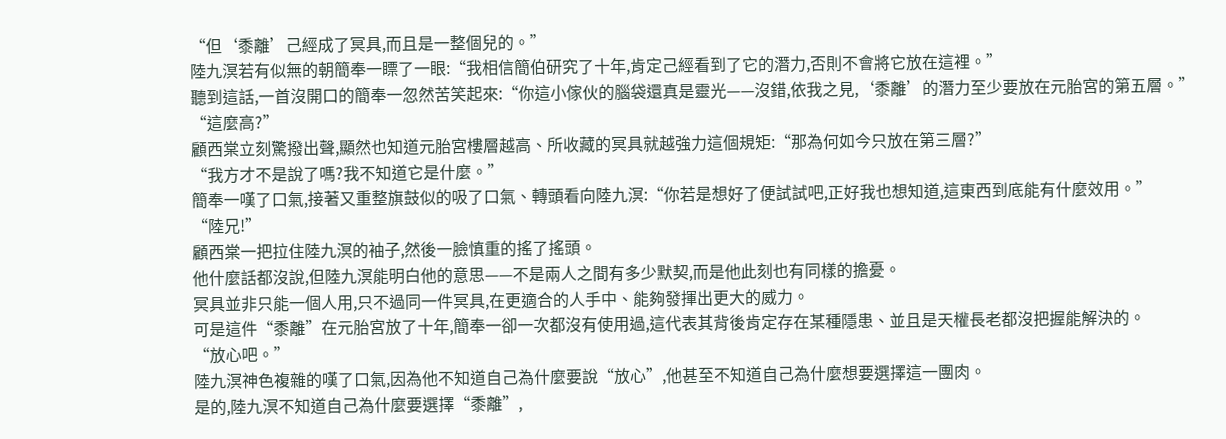“但‘黍離’己經成了冥具,而且是一整個兒的。”
陸九溟若有似無的朝簡奉一瞟了一眼:“我相信簡伯研究了十年,肯定己經看到了它的潛力,否則不會將它放在這裡。”
聽到這話,一首沒開口的簡奉一忽然苦笑起來:“你這小傢伙的腦袋還真是靈光——沒錯,依我之見,‘黍離’的潛力至少要放在元胎宮的第五層。”
“這麼高?”
顧西棠立刻驚撥出聲,顯然也知道元胎宮樓層越高、所收藏的冥具就越強力這個規矩:“那為何如今只放在第三層?”
“我方才不是說了嗎?我不知道它是什麼。”
簡奉一嘆了口氣,接著又重整旗鼓似的吸了口氣、轉頭看向陸九溟:“你若是想好了便試試吧,正好我也想知道,這東西到底能有什麼效用。”
“陸兄!”
顧西棠一把拉住陸九溟的袖子,然後一臉慎重的搖了搖頭。
他什麼話都沒說,但陸九溟能明白他的意思——不是兩人之間有多少默契,而是他此刻也有同樣的擔憂。
冥具並非只能一個人用,只不過同一件冥具,在更適合的人手中、能夠發揮出更大的威力。
可是這件“黍離”在元胎宮放了十年,簡奉一卻一次都沒有使用過,這代表其背後肯定存在某種隱患、並且是天權長老都沒把握能解決的。
“放心吧。”
陸九溟神色複雜的嘆了口氣,因為他不知道自己為什麼要說“放心”,他甚至不知道自己為什麼想要選擇這一團肉。
是的,陸九溟不知道自己為什麼要選擇“黍離”,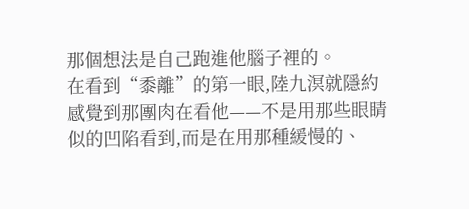那個想法是自己跑進他腦子裡的。
在看到“黍離”的第一眼,陸九溟就隱約感覺到那團肉在看他——不是用那些眼睛似的凹陷看到,而是在用那種緩慢的、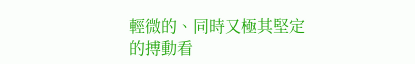輕微的、同時又極其堅定的搏動看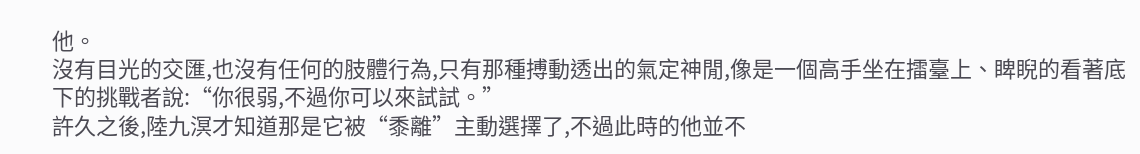他。
沒有目光的交匯,也沒有任何的肢體行為,只有那種搏動透出的氣定神閒,像是一個高手坐在擂臺上、睥睨的看著底下的挑戰者說:“你很弱,不過你可以來試試。”
許久之後,陸九溟才知道那是它被“黍離”主動選擇了,不過此時的他並不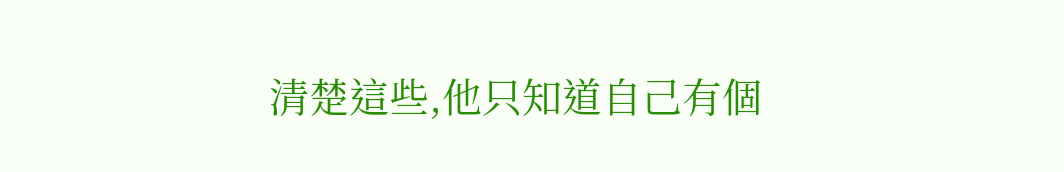清楚這些,他只知道自己有個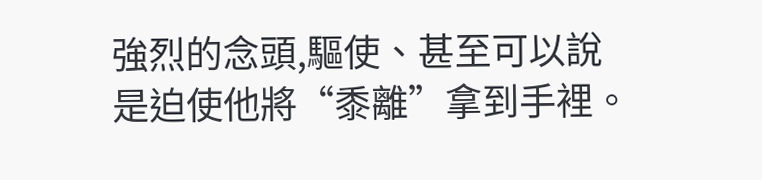強烈的念頭,驅使、甚至可以說是迫使他將“黍離”拿到手裡。